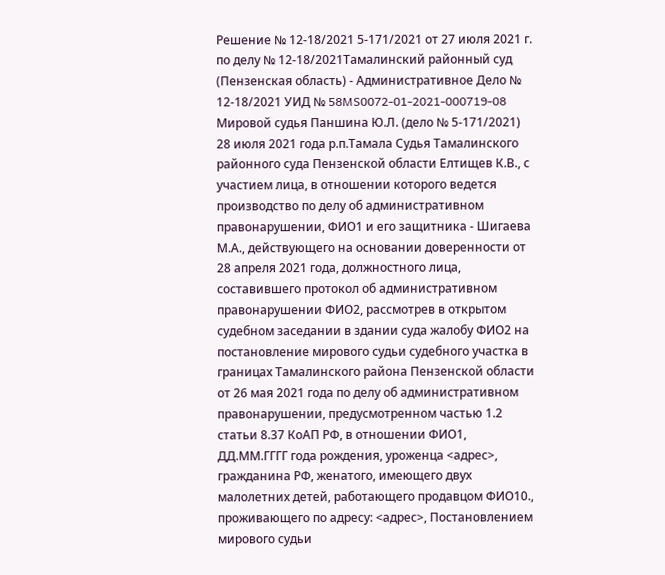Решение № 12-18/2021 5-171/2021 от 27 июля 2021 г. по делу № 12-18/2021Тамалинский районный суд (Пензенская область) - Административное Дело № 12-18/2021 УИД № 58MS0072-01-2021-000719-08 Мировой судья Паншина Ю.Л. (дело № 5-171/2021) 28 июля 2021 года р.п.Тамала Судья Тамалинского районного суда Пензенской области Елтищев К.В., с участием лица, в отношении которого ведется производство по делу об административном правонарушении, ФИО1 и его защитника - Шигаева М.А., действующего на основании доверенности от 28 апреля 2021 года, должностного лица, составившего протокол об административном правонарушении ФИО2, рассмотрев в открытом судебном заседании в здании суда жалобу ФИО2 на постановление мирового судьи судебного участка в границах Тамалинского района Пензенской области от 26 мая 2021 года по делу об административном правонарушении, предусмотренном частью 1.2 статьи 8.37 КоАП РФ, в отношении ФИО1, ДД.ММ.ГГГГ года рождения, уроженца <адрес>, гражданина РФ, женатого, имеющего двух малолетних детей, работающего продавцом ФИО10., проживающего по адресу: <адрес>, Постановлением мирового судьи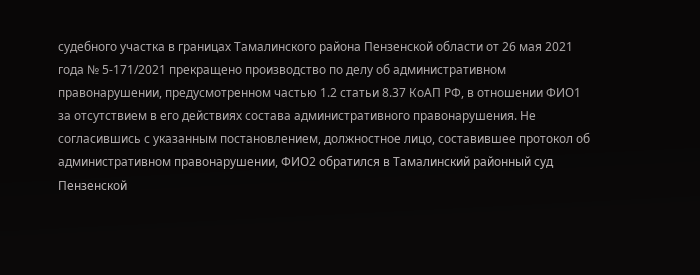судебного участка в границах Тамалинского района Пензенской области от 26 мая 2021 года № 5-171/2021 прекращено производство по делу об административном правонарушении, предусмотренном частью 1.2 статьи 8.37 КоАП РФ, в отношении ФИО1 за отсутствием в его действиях состава административного правонарушения. Не согласившись с указанным постановлением, должностное лицо, составившее протокол об административном правонарушении, ФИО2 обратился в Тамалинский районный суд Пензенской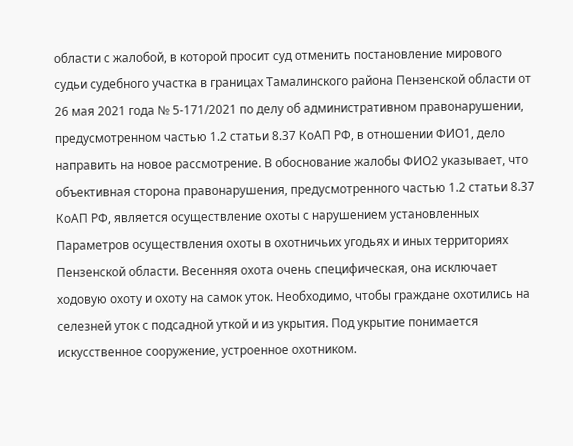области с жалобой, в которой просит суд отменить постановление мирового судьи судебного участка в границах Тамалинского района Пензенской области от 26 мая 2021 года № 5-171/2021 по делу об административном правонарушении, предусмотренном частью 1.2 статьи 8.37 КоАП РФ, в отношении ФИО1, дело направить на новое рассмотрение. В обоснование жалобы ФИО2 указывает, что объективная сторона правонарушения, предусмотренного частью 1.2 статьи 8.37 КоАП РФ, является осуществление охоты с нарушением установленных Параметров осуществления охоты в охотничьих угодьях и иных территориях Пензенской области. Весенняя охота очень специфическая, она исключает ходовую охоту и охоту на самок уток. Необходимо, чтобы граждане охотились на селезней уток с подсадной уткой и из укрытия. Под укрытие понимается искусственное сооружение, устроенное охотником.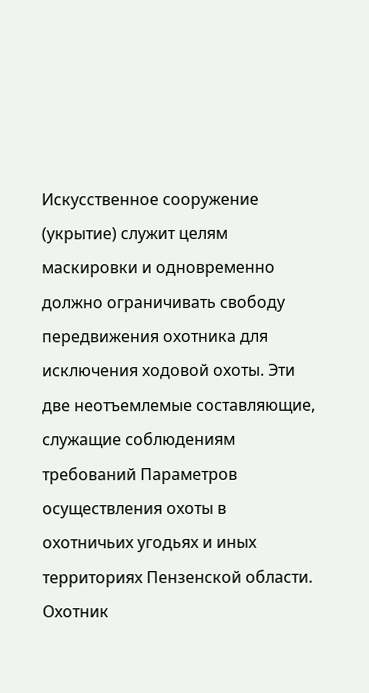Искусственное сооружение (укрытие) служит целям маскировки и одновременно должно ограничивать свободу передвижения охотника для исключения ходовой охоты. Эти две неотъемлемые составляющие, служащие соблюдениям требований Параметров осуществления охоты в охотничьих угодьях и иных территориях Пензенской области. Охотник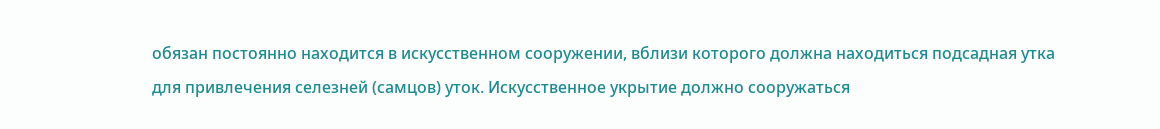обязан постоянно находится в искусственном сооружении, вблизи которого должна находиться подсадная утка для привлечения селезней (самцов) уток. Искусственное укрытие должно сооружаться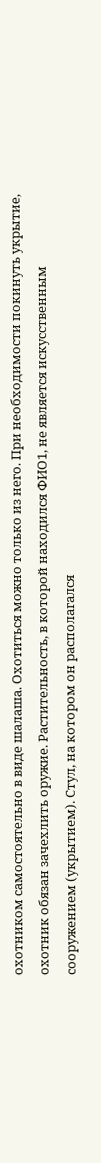охотником самостоятельно в виде шалаша. Охотиться можно только из него. При необходимости покинуть укрытие, охотник обязан зачехлить оружие. Растительность, в которой находился ФИО1, не является искусственным сооружением (укрытием). Стул, на котором он располагался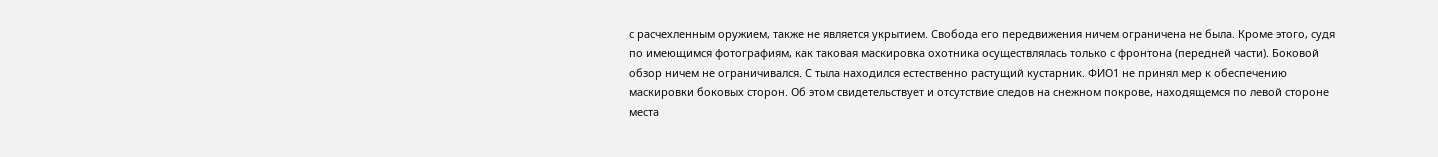с расчехленным оружием, также не является укрытием. Свобода его передвижения ничем ограничена не была. Кроме этого, судя по имеющимся фотографиям, как таковая маскировка охотника осуществлялась только с фронтона (передней части). Боковой обзор ничем не ограничивался. С тыла находился естественно растущий кустарник. ФИО1 не принял мер к обеспечению маскировки боковых сторон. Об этом свидетельствует и отсутствие следов на снежном покрове, находящемся по левой стороне места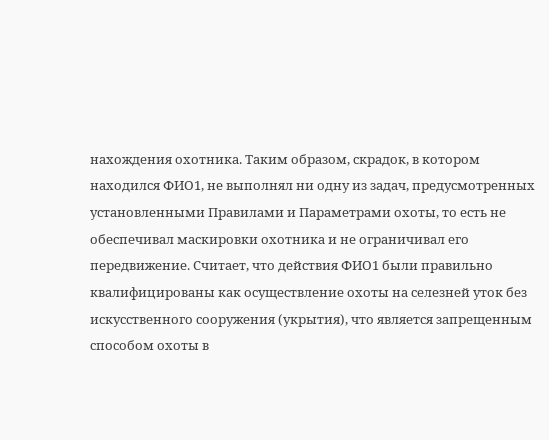нахождения охотника. Таким образом, скрадок, в котором находился ФИО1, не выполнял ни одну из задач, предусмотренных установленными Правилами и Параметрами охоты, то есть не обеспечивал маскировки охотника и не ограничивал его передвижение. Считает, что действия ФИО1 были правильно квалифицированы как осуществление охоты на селезней уток без искусственного сооружения (укрытия), что является запрещенным способом охоты в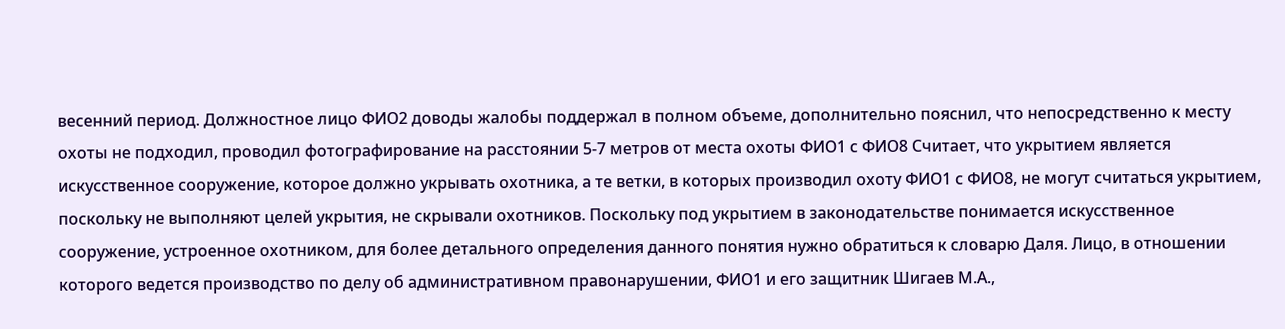весенний период. Должностное лицо ФИО2 доводы жалобы поддержал в полном объеме, дополнительно пояснил, что непосредственно к месту охоты не подходил, проводил фотографирование на расстоянии 5-7 метров от места охоты ФИО1 с ФИО8 Считает, что укрытием является искусственное сооружение, которое должно укрывать охотника, а те ветки, в которых производил охоту ФИО1 с ФИО8, не могут считаться укрытием, поскольку не выполняют целей укрытия, не скрывали охотников. Поскольку под укрытием в законодательстве понимается искусственное сооружение, устроенное охотником, для более детального определения данного понятия нужно обратиться к словарю Даля. Лицо, в отношении которого ведется производство по делу об административном правонарушении, ФИО1 и его защитник Шигаев М.А.,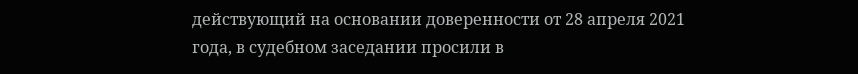действующий на основании доверенности от 28 апреля 2021 года, в судебном заседании просили в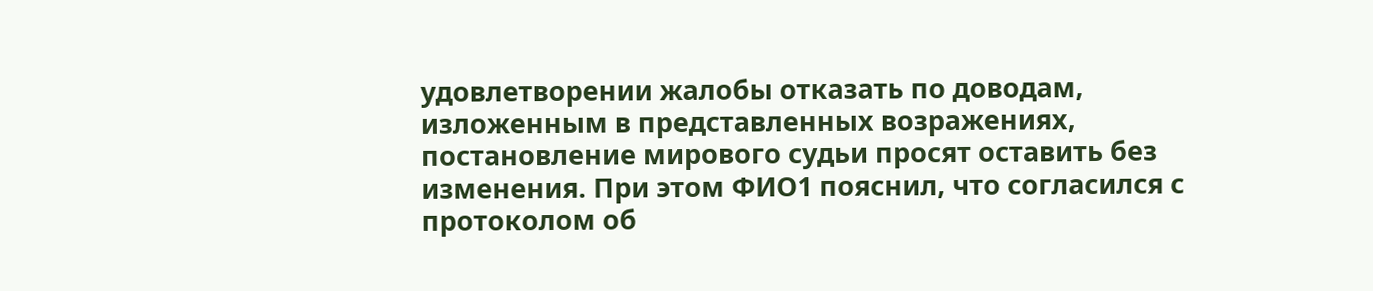удовлетворении жалобы отказать по доводам, изложенным в представленных возражениях, постановление мирового судьи просят оставить без изменения. При этом ФИО1 пояснил, что согласился с протоколом об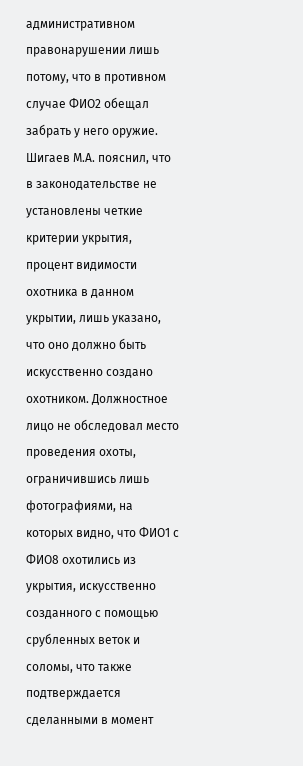административном правонарушении лишь потому, что в противном случае ФИО2 обещал забрать у него оружие. Шигаев М.А. пояснил, что в законодательстве не установлены четкие критерии укрытия, процент видимости охотника в данном укрытии, лишь указано, что оно должно быть искусственно создано охотником. Должностное лицо не обследовал место проведения охоты, ограничившись лишь фотографиями, на которых видно, что ФИО1 с ФИО8 охотились из укрытия, искусственно созданного с помощью срубленных веток и соломы, что также подтверждается сделанными в момент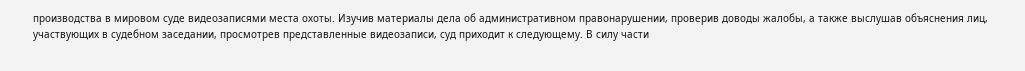производства в мировом суде видеозаписями места охоты. Изучив материалы дела об административном правонарушении, проверив доводы жалобы, а также выслушав объяснения лиц, участвующих в судебном заседании, просмотрев представленные видеозаписи, суд приходит к следующему. В силу части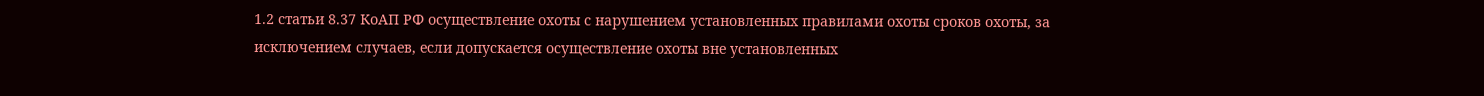1.2 статьи 8.37 КоАП РФ осуществление охоты с нарушением установленных правилами охоты сроков охоты, за исключением случаев, если допускается осуществление охоты вне установленных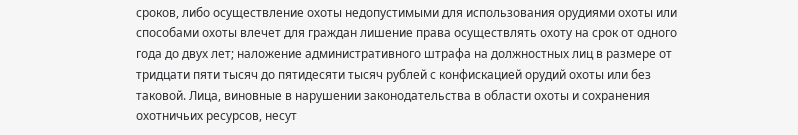сроков, либо осуществление охоты недопустимыми для использования орудиями охоты или способами охоты влечет для граждан лишение права осуществлять охоту на срок от одного года до двух лет; наложение административного штрафа на должностных лиц в размере от тридцати пяти тысяч до пятидесяти тысяч рублей с конфискацией орудий охоты или без таковой. Лица, виновные в нарушении законодательства в области охоты и сохранения охотничьих ресурсов, несут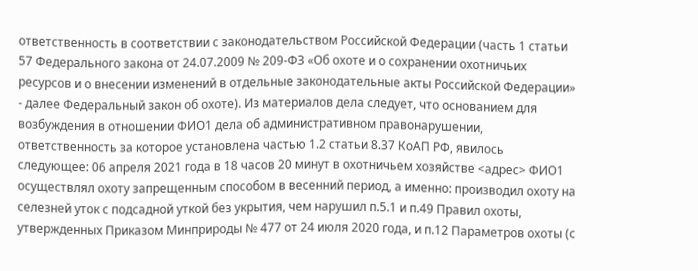ответственность в соответствии с законодательством Российской Федерации (часть 1 статьи 57 Федерального закона от 24.07.2009 № 209-ФЗ «Об охоте и о сохранении охотничьих ресурсов и о внесении изменений в отдельные законодательные акты Российской Федерации» - далее Федеральный закон об охоте). Из материалов дела следует, что основанием для возбуждения в отношении ФИО1 дела об административном правонарушении, ответственность за которое установлена частью 1.2 статьи 8.37 КоАП РФ, явилось следующее: 06 апреля 2021 года в 18 часов 20 минут в охотничьем хозяйстве <адрес> ФИО1 осуществлял охоту запрещенным способом в весенний период, а именно: производил охоту на селезней уток с подсадной уткой без укрытия, чем нарушил п.5.1 и п.49 Правил охоты, утвержденных Приказом Минприроды № 477 от 24 июля 2020 года, и п.12 Параметров охоты (с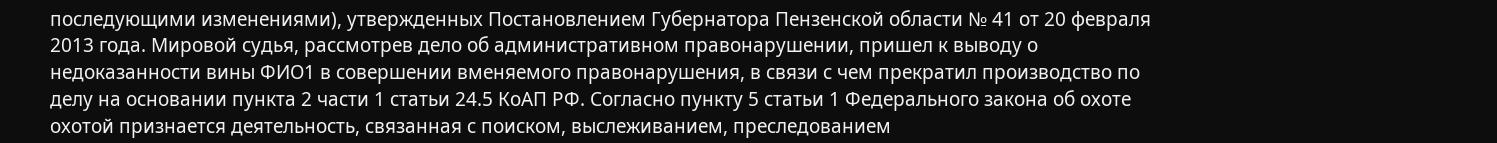последующими изменениями), утвержденных Постановлением Губернатора Пензенской области № 41 от 20 февраля 2013 года. Мировой судья, рассмотрев дело об административном правонарушении, пришел к выводу о недоказанности вины ФИО1 в совершении вменяемого правонарушения, в связи с чем прекратил производство по делу на основании пункта 2 части 1 статьи 24.5 КоАП РФ. Согласно пункту 5 статьи 1 Федерального закона об охоте охотой признается деятельность, связанная с поиском, выслеживанием, преследованием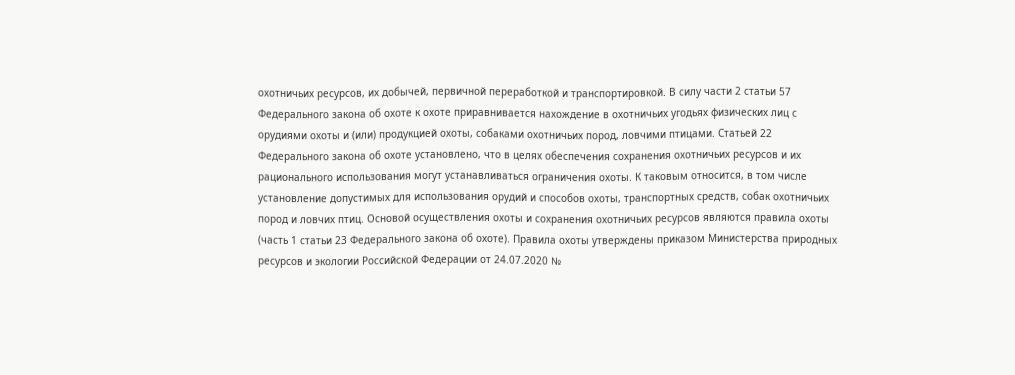охотничьих ресурсов, их добычей, первичной переработкой и транспортировкой. В силу части 2 статьи 57 Федерального закона об охоте к охоте приравнивается нахождение в охотничьих угодьях физических лиц с орудиями охоты и (или) продукцией охоты, собаками охотничьих пород, ловчими птицами. Статьей 22 Федерального закона об охоте установлено, что в целях обеспечения сохранения охотничьих ресурсов и их рационального использования могут устанавливаться ограничения охоты. К таковым относится, в том числе установление допустимых для использования орудий и способов охоты, транспортных средств, собак охотничьих пород и ловчих птиц. Основой осуществления охоты и сохранения охотничьих ресурсов являются правила охоты (часть 1 статьи 23 Федерального закона об охоте). Правила охоты утверждены приказом Министерства природных ресурсов и экологии Российской Федерации от 24.07.2020 №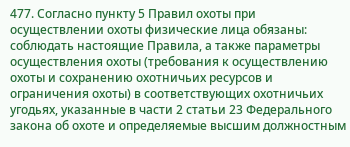477. Согласно пункту 5 Правил охоты при осуществлении охоты физические лица обязаны: соблюдать настоящие Правила, а также параметры осуществления охоты (требования к осуществлению охоты и сохранению охотничьих ресурсов и ограничения охоты) в соответствующих охотничьих угодьях, указанные в части 2 статьи 23 Федерального закона об охоте и определяемые высшим должностным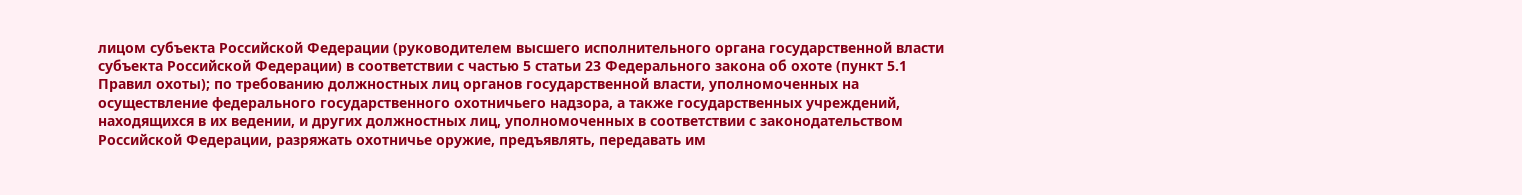лицом субъекта Российской Федерации (руководителем высшего исполнительного органа государственной власти субъекта Российской Федерации) в соответствии с частью 5 статьи 23 Федерального закона об охоте (пункт 5.1 Правил охоты); по требованию должностных лиц органов государственной власти, уполномоченных на осуществление федерального государственного охотничьего надзора, а также государственных учреждений, находящихся в их ведении, и других должностных лиц, уполномоченных в соответствии с законодательством Российской Федерации, разряжать охотничье оружие, предъявлять, передавать им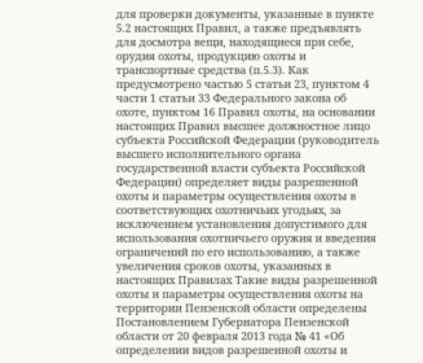для проверки документы, указанные в пункте 5.2 настоящих Правил, а также предъявлять для досмотра вещи, находящиеся при себе, орудия охоты, продукцию охоты и транспортные средства (п.5.3). Как предусмотрено частью 5 статьи 23, пунктом 4 части 1 статьи 33 Федерального закона об охоте, пунктом 16 Правил охоты, на основании настоящих Правил высшее должностное лицо субъекта Российской Федерации (руководитель высшего исполнительного органа государственной власти субъекта Российской Федерации) определяет виды разрешенной охоты и параметры осуществления охоты в соответствующих охотничьих угодьях, за исключением установления допустимого для использования охотничьего оружия и введения ограничений по его использованию, а также увеличения сроков охоты, указанных в настоящих Правилах Такие виды разрешенной охоты и параметры осуществления охоты на территории Пензенской области определены Постановлением Губернатора Пензенской области от 20 февраля 2013 года № 41 «Об определении видов разрешенной охоты и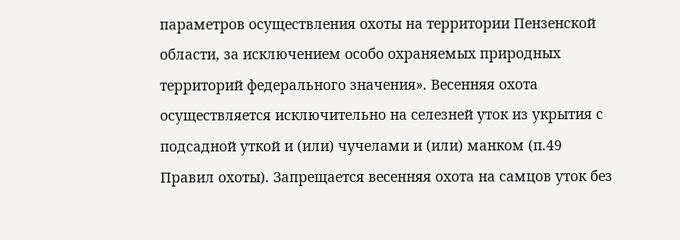параметров осуществления охоты на территории Пензенской области, за исключением особо охраняемых природных территорий федерального значения». Весенняя охота осуществляется исключительно на селезней уток из укрытия с подсадной уткой и (или) чучелами и (или) манком (п.49 Правил охоты). Запрещается весенняя охота на самцов уток без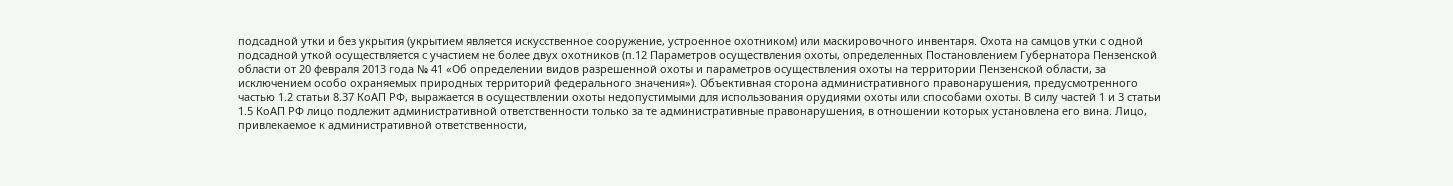подсадной утки и без укрытия (укрытием является искусственное сооружение, устроенное охотником) или маскировочного инвентаря. Охота на самцов утки с одной подсадной уткой осуществляется с участием не более двух охотников (п.12 Параметров осуществления охоты, определенных Постановлением Губернатора Пензенской области от 20 февраля 2013 года № 41 «Об определении видов разрешенной охоты и параметров осуществления охоты на территории Пензенской области, за исключением особо охраняемых природных территорий федерального значения»). Объективная сторона административного правонарушения, предусмотренного частью 1.2 статьи 8.37 КоАП РФ, выражается в осуществлении охоты недопустимыми для использования орудиями охоты или способами охоты. В силу частей 1 и 3 статьи 1.5 КоАП РФ лицо подлежит административной ответственности только за те административные правонарушения, в отношении которых установлена его вина. Лицо, привлекаемое к административной ответственности,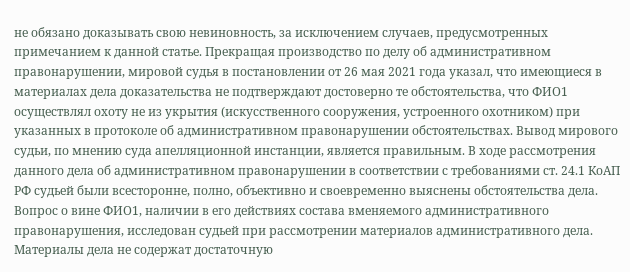не обязано доказывать свою невиновность, за исключением случаев, предусмотренных примечанием к данной статье. Прекращая производство по делу об административном правонарушении, мировой судья в постановлении от 26 мая 2021 года указал, что имеющиеся в материалах дела доказательства не подтверждают достоверно те обстоятельства, что ФИО1 осуществлял охоту не из укрытия (искусственного сооружения, устроенного охотником) при указанных в протоколе об административном правонарушении обстоятельствах. Вывод мирового судьи, по мнению суда апелляционной инстанции, является правильным. В ходе рассмотрения данного дела об административном правонарушении в соответствии с требованиями ст. 24.1 КоАП РФ судьей были всесторонне, полно, объективно и своевременно выяснены обстоятельства дела. Вопрос о вине ФИО1, наличии в его действиях состава вменяемого административного правонарушения, исследован судьей при рассмотрении материалов административного дела. Материалы дела не содержат достаточную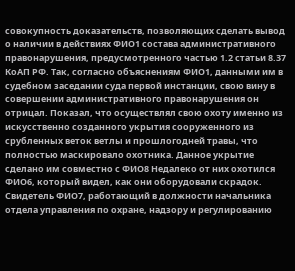совокупность доказательств, позволяющих сделать вывод о наличии в действиях ФИО1 состава административного правонарушения, предусмотренного частью 1.2 статьи 8.37 КоАП РФ. Так, согласно объяснениям ФИО1, данными им в судебном заседании суда первой инстанции, свою вину в совершении административного правонарушения он отрицал. Показал, что осуществлял свою охоту именно из искусственно созданного укрытия сооруженного из срубленных веток ветлы и прошлогодней травы, что полностью маскировало охотника. Данное укрытие сделано им совместно с ФИО8 Недалеко от них охотился ФИО6, который видел, как они оборудовали скрадок. Свидетель ФИО7, работающий в должности начальника отдела управления по охране, надзору и регулированию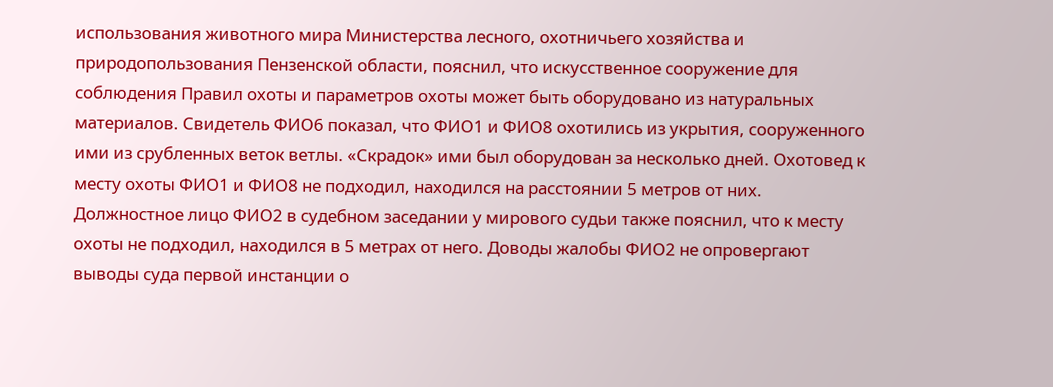использования животного мира Министерства лесного, охотничьего хозяйства и природопользования Пензенской области, пояснил, что искусственное сооружение для соблюдения Правил охоты и параметров охоты может быть оборудовано из натуральных материалов. Свидетель ФИО6 показал, что ФИО1 и ФИО8 охотились из укрытия, сооруженного ими из срубленных веток ветлы. «Скрадок» ими был оборудован за несколько дней. Охотовед к месту охоты ФИО1 и ФИО8 не подходил, находился на расстоянии 5 метров от них. Должностное лицо ФИО2 в судебном заседании у мирового судьи также пояснил, что к месту охоты не подходил, находился в 5 метрах от него. Доводы жалобы ФИО2 не опровергают выводы суда первой инстанции о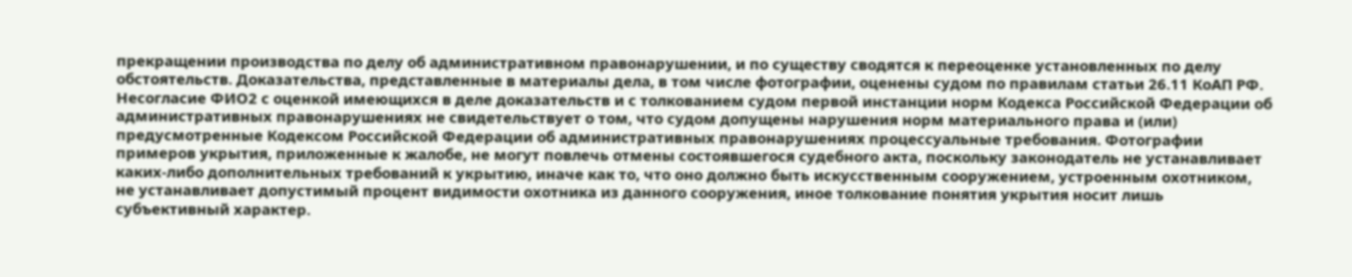прекращении производства по делу об административном правонарушении, и по существу сводятся к переоценке установленных по делу обстоятельств. Доказательства, представленные в материалы дела, в том числе фотографии, оценены судом по правилам статьи 26.11 КоАП РФ. Несогласие ФИО2 с оценкой имеющихся в деле доказательств и с толкованием судом первой инстанции норм Кодекса Российской Федерации об административных правонарушениях не свидетельствует о том, что судом допущены нарушения норм материального права и (или) предусмотренные Кодексом Российской Федерации об административных правонарушениях процессуальные требования. Фотографии примеров укрытия, приложенные к жалобе, не могут повлечь отмены состоявшегося судебного акта, поскольку законодатель не устанавливает каких-либо дополнительных требований к укрытию, иначе как то, что оно должно быть искусственным сооружением, устроенным охотником, не устанавливает допустимый процент видимости охотника из данного сооружения, иное толкование понятия укрытия носит лишь субъективный характер.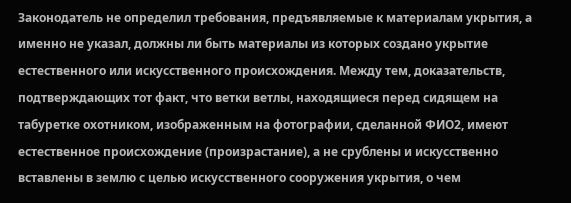Законодатель не определил требования, предъявляемые к материалам укрытия, а именно не указал, должны ли быть материалы из которых создано укрытие естественного или искусственного происхождения. Между тем, доказательств, подтверждающих тот факт, что ветки ветлы, находящиеся перед сидящем на табуретке охотником, изображенным на фотографии, сделанной ФИО2, имеют естественное происхождение (произрастание), а не срублены и искусственно вставлены в землю с целью искусственного сооружения укрытия, о чем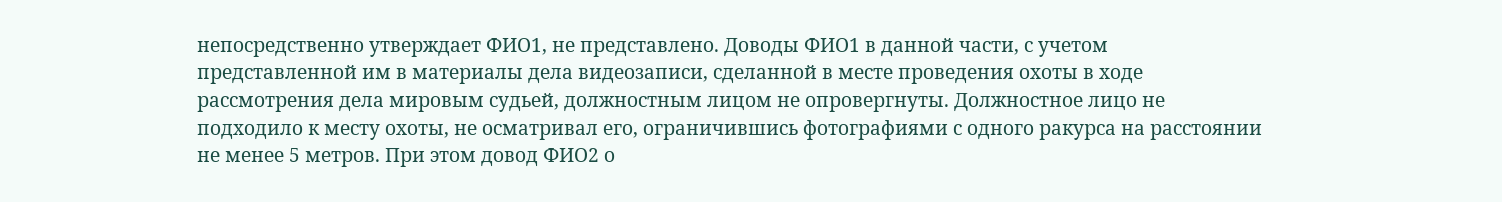непосредственно утверждает ФИО1, не представлено. Доводы ФИО1 в данной части, с учетом представленной им в материалы дела видеозаписи, сделанной в месте проведения охоты в ходе рассмотрения дела мировым судьей, должностным лицом не опровергнуты. Должностное лицо не подходило к месту охоты, не осматривал его, ограничившись фотографиями с одного ракурса на расстоянии не менее 5 метров. При этом довод ФИО2 о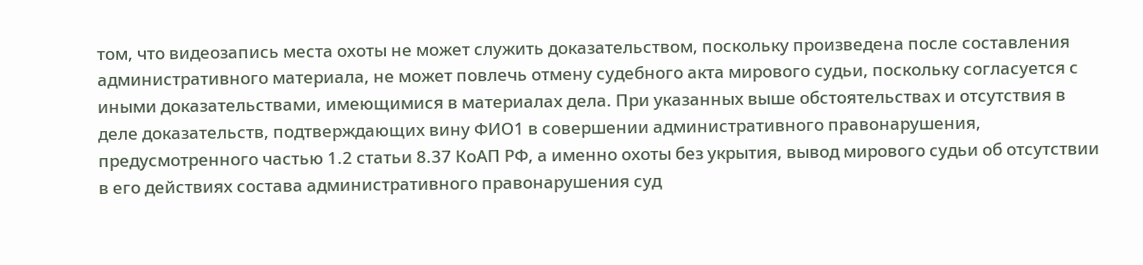том, что видеозапись места охоты не может служить доказательством, поскольку произведена после составления административного материала, не может повлечь отмену судебного акта мирового судьи, поскольку согласуется с иными доказательствами, имеющимися в материалах дела. При указанных выше обстоятельствах и отсутствия в деле доказательств, подтверждающих вину ФИО1 в совершении административного правонарушения, предусмотренного частью 1.2 статьи 8.37 КоАП РФ, а именно охоты без укрытия, вывод мирового судьи об отсутствии в его действиях состава административного правонарушения суд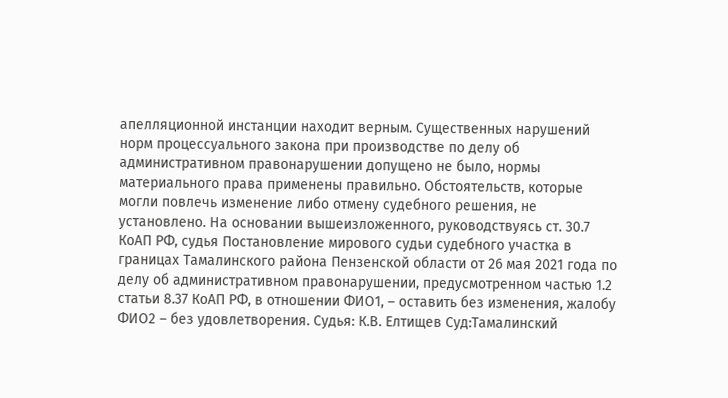апелляционной инстанции находит верным. Существенных нарушений норм процессуального закона при производстве по делу об административном правонарушении допущено не было, нормы материального права применены правильно. Обстоятельств, которые могли повлечь изменение либо отмену судебного решения, не установлено. На основании вышеизложенного, руководствуясь ст. 30.7 КоАП РФ, судья Постановление мирового судьи судебного участка в границах Тамалинского района Пензенской области от 26 мая 2021 года по делу об административном правонарушении, предусмотренном частью 1.2 статьи 8.37 КоАП РФ, в отношении ФИО1, – оставить без изменения, жалобу ФИО2 – без удовлетворения. Судья: К.В. Елтищев Суд:Тамалинский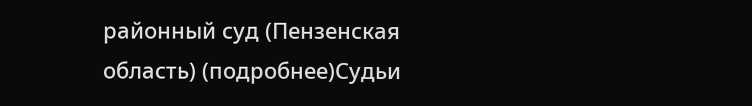районный суд (Пензенская область) (подробнее)Судьи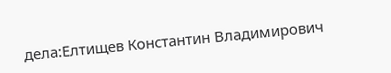дела:Елтищев Константин Владимирович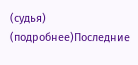(судья) (подробнее)Последние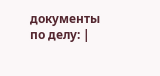документы по делу: |